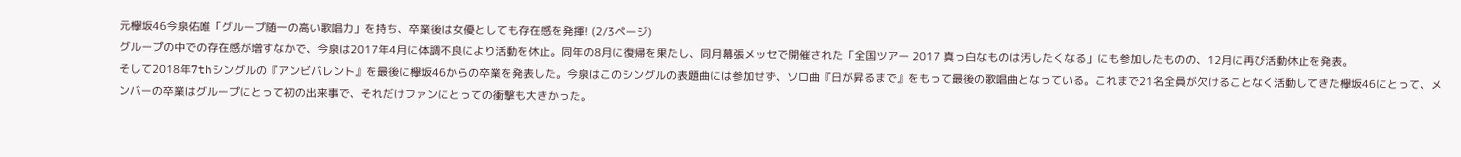元欅坂46今泉佑唯「グループ随一の高い歌唱力」を持ち、卒業後は女優としても存在感を発揮! (2/3ページ)
グループの中での存在感が増すなかで、今泉は2017年4月に体調不良により活動を休止。同年の8月に復帰を果たし、同月幕張メッセで開催された「全国ツアー 2017 真っ白なものは汚したくなる」にも参加したものの、12月に再び活動休止を発表。
そして2018年7thシングルの『アンビバレント』を最後に欅坂46からの卒業を発表した。今泉はこのシングルの表題曲には参加せず、ソロ曲『日が昇るまで』をもって最後の歌唱曲となっている。これまで21名全員が欠けることなく活動してきた欅坂46にとって、メンバーの卒業はグループにとって初の出来事で、それだけファンにとっての衝撃も大きかった。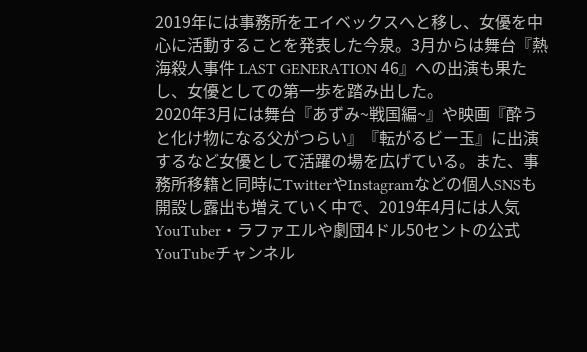2019年には事務所をエイベックスへと移し、女優を中心に活動することを発表した今泉。3月からは舞台『熱海殺人事件 LAST GENERATION 46』への出演も果たし、女優としての第一歩を踏み出した。
2020年3月には舞台『あずみ~戦国編~』や映画『酔うと化け物になる父がつらい』『転がるビー玉』に出演するなど女優として活躍の場を広げている。また、事務所移籍と同時にTwitterやInstagramなどの個人SNSも開設し露出も増えていく中で、2019年4月には人気YouTuber・ラファエルや劇団4ドル50セントの公式YouTubeチャンネル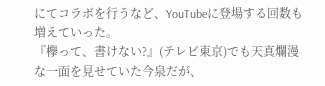にてコラボを行うなど、YouTubeに登場する回数も増えていった。
『欅って、書けない?』(テレビ東京)でも天真爛漫な一面を見せていた今泉だが、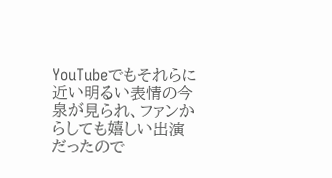YouTubeでもそれらに近い明るい表情の今泉が見られ、ファンからしても嬉しい出演だったので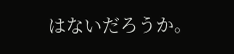はないだろうか。